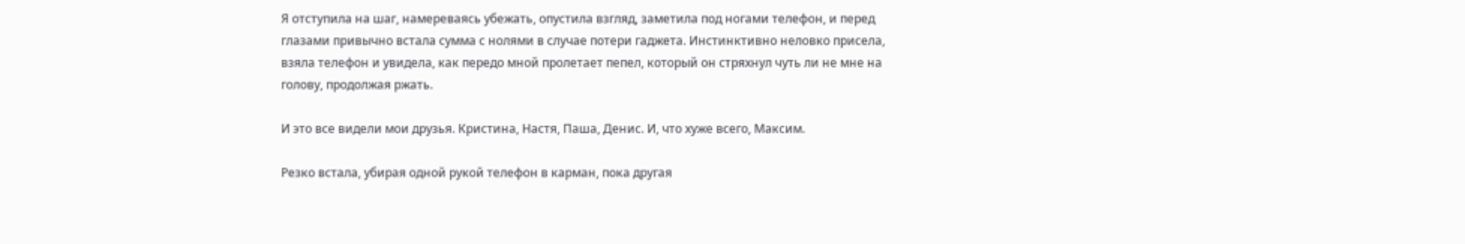Я отступила на шаг, намереваясь убежать, опустила взгляд, заметила под ногами телефон, и перед глазами привычно встала сумма с нолями в случае потери гаджета. Инстинктивно неловко присела, взяла телефон и увидела, как передо мной пролетает пепел, который он стряхнул чуть ли не мне на голову, продолжая ржать.

И это все видели мои друзья. Кристина, Настя, Паша, Денис. И, что хуже всего, Максим.

Резко встала, убирая одной рукой телефон в карман, пока другая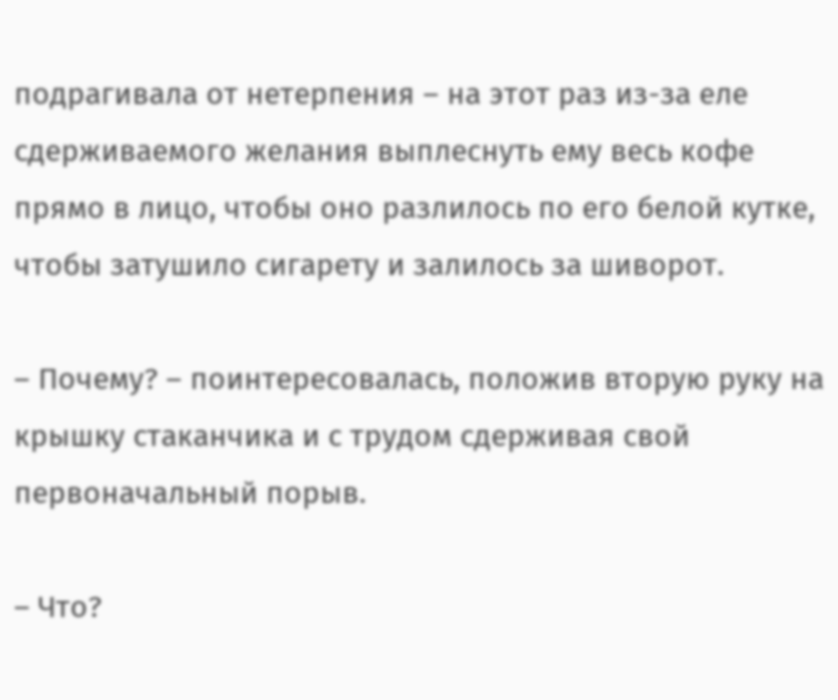подрагивала от нетерпения – на этот раз из-за еле сдерживаемого желания выплеснуть ему весь кофе прямо в лицо, чтобы оно разлилось по его белой кутке, чтобы затушило сигарету и залилось за шиворот.

– Почему? – поинтересовалась, положив вторую руку на крышку стаканчика и с трудом сдерживая свой первоначальный порыв.

– Что?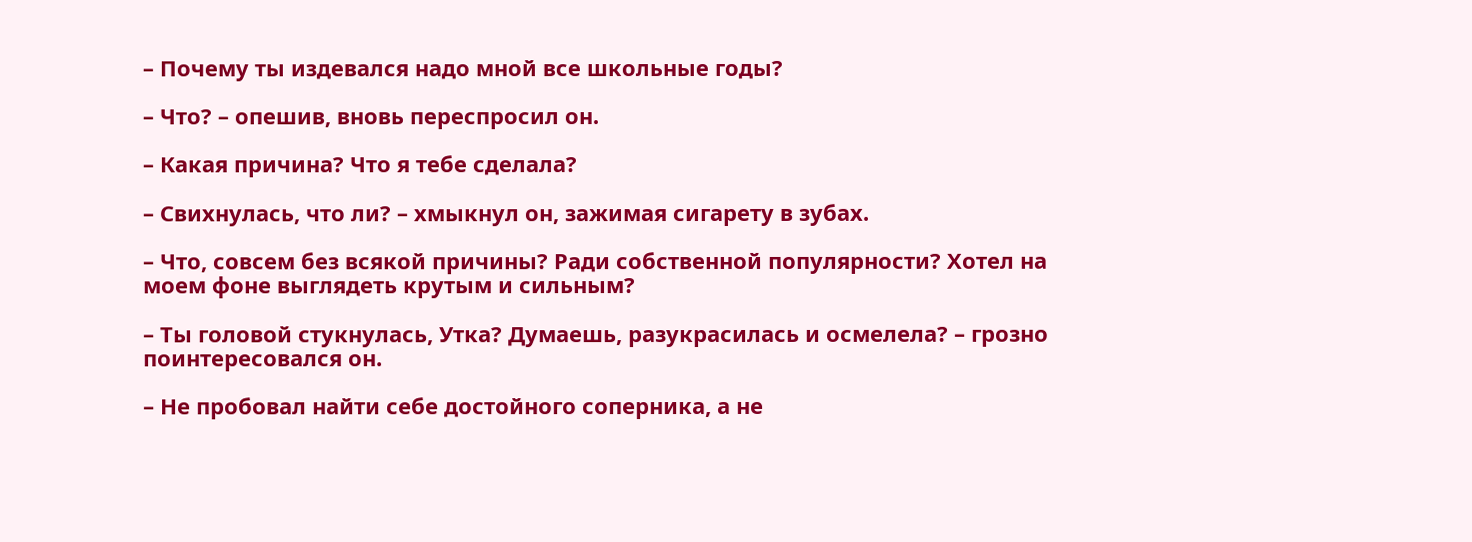– Почему ты издевался надо мной все школьные годы?

– Что? – опешив, вновь переспросил он.

– Какая причина? Что я тебе сделала?

– Свихнулась, что ли? – хмыкнул он, зажимая сигарету в зубах.

– Что, совсем без всякой причины? Ради собственной популярности? Хотел на моем фоне выглядеть крутым и сильным?

– Ты головой стукнулась, Утка? Думаешь, разукрасилась и осмелела? – грозно поинтересовался он.

– Не пробовал найти себе достойного соперника, а не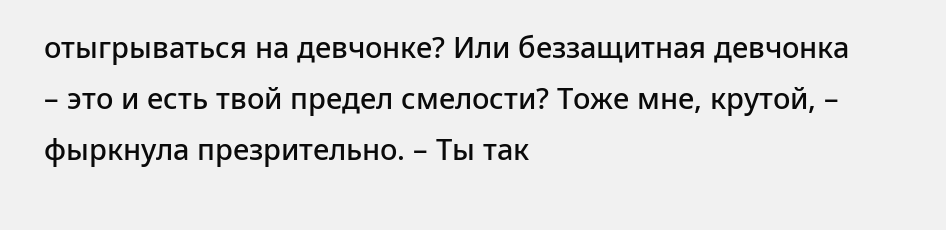отыгрываться на девчонке? Или беззащитная девчонка – это и есть твой предел смелости? Тоже мне, крутой, – фыркнула презрительно. – Ты так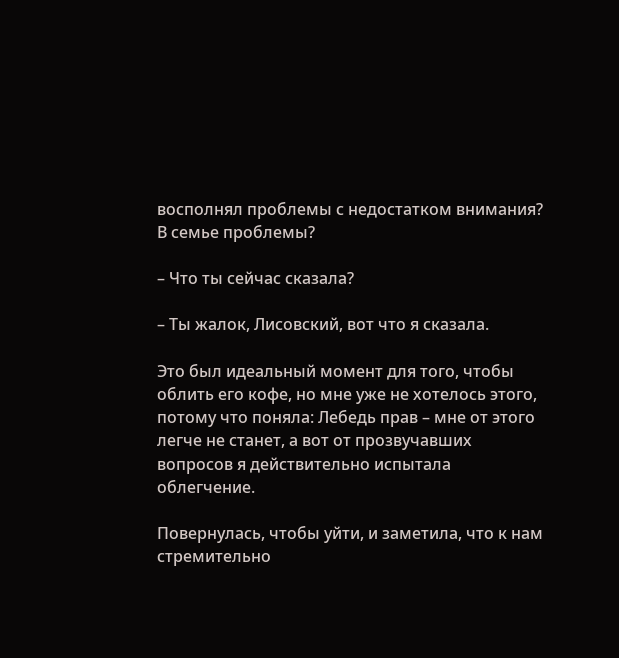восполнял проблемы с недостатком внимания? В семье проблемы?

– Что ты сейчас сказала?

– Ты жалок, Лисовский, вот что я сказала.

Это был идеальный момент для того, чтобы облить его кофе, но мне уже не хотелось этого, потому что поняла: Лебедь прав – мне от этого легче не станет, а вот от прозвучавших вопросов я действительно испытала облегчение.

Повернулась, чтобы уйти, и заметила, что к нам стремительно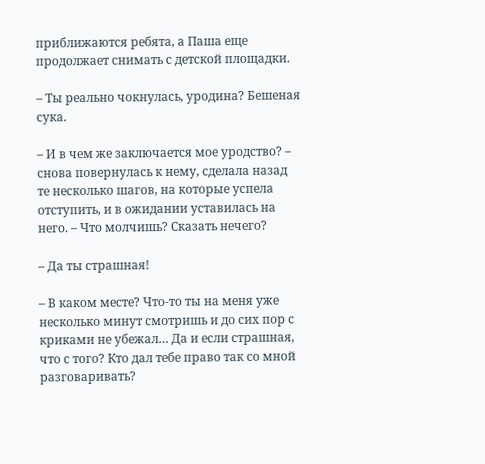приближаются ребята, а Паша еще продолжает снимать с детской площадки.

– Ты реально чокнулась, уродина? Бешеная сука.

– И в чем же заключается мое уродство? – снова повернулась к нему, сделала назад те несколько шагов, на которые успела отступить, и в ожидании уставилась на него. – Что молчишь? Сказать нечего?

– Да ты страшная!

– В каком месте? Что-то ты на меня уже несколько минут смотришь и до сих пор с криками не убежал… Да и если страшная, что с того? Кто дал тебе право так со мной разговаривать?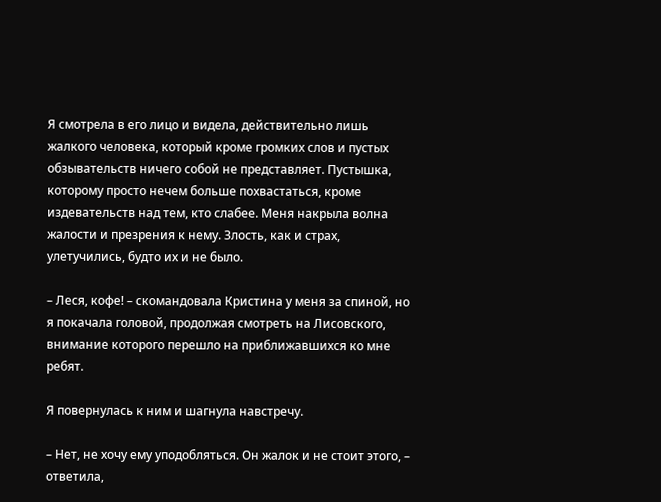Я смотрела в его лицо и видела, действительно лишь жалкого человека, который кроме громких слов и пустых обзывательств ничего собой не представляет. Пустышка, которому просто нечем больше похвастаться, кроме издевательств над тем, кто слабее. Меня накрыла волна жалости и презрения к нему. Злость, как и страх, улетучились, будто их и не было.

– Леся, кофе! – скомандовала Кристина у меня за спиной, но я покачала головой, продолжая смотреть на Лисовского, внимание которого перешло на приближавшихся ко мне ребят.

Я повернулась к ним и шагнула навстречу.

– Нет, не хочу ему уподобляться. Он жалок и не стоит этого, – ответила,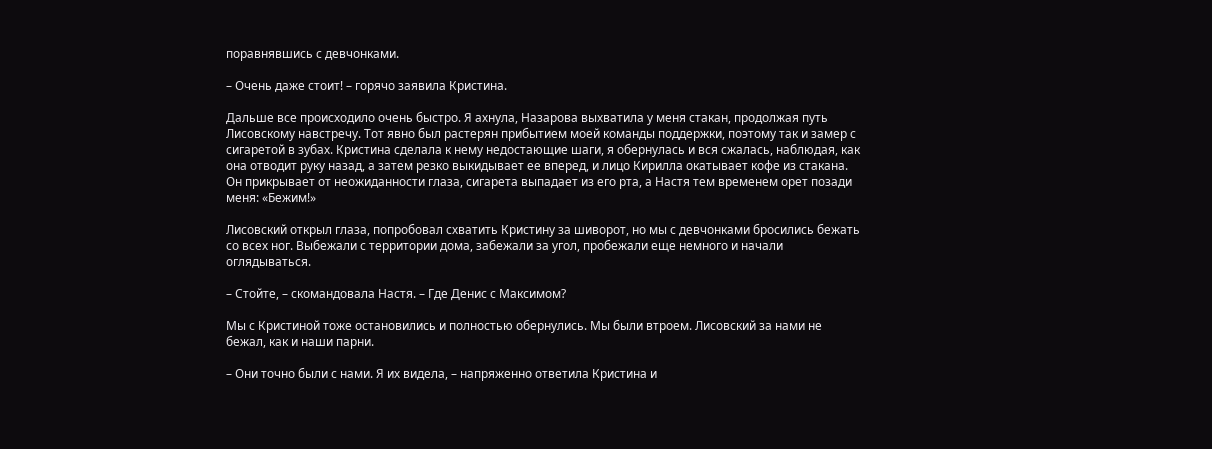поравнявшись с девчонками.

– Очень даже стоит! – горячо заявила Кристина.

Дальше все происходило очень быстро. Я ахнула, Назарова выхватила у меня стакан, продолжая путь Лисовскому навстречу. Тот явно был растерян прибытием моей команды поддержки, поэтому так и замер с сигаретой в зубах. Кристина сделала к нему недостающие шаги, я обернулась и вся сжалась, наблюдая, как она отводит руку назад, а затем резко выкидывает ее вперед, и лицо Кирилла окатывает кофе из стакана. Он прикрывает от неожиданности глаза, сигарета выпадает из его рта, а Настя тем временем орет позади меня: «Бежим!»

Лисовский открыл глаза, попробовал схватить Кристину за шиворот, но мы с девчонками бросились бежать со всех ног. Выбежали с территории дома, забежали за угол, пробежали еще немного и начали оглядываться.

– Стойте, – скомандовала Настя. – Где Денис с Максимом?

Мы с Кристиной тоже остановились и полностью обернулись. Мы были втроем. Лисовский за нами не бежал, как и наши парни.

– Они точно были с нами. Я их видела, – напряженно ответила Кристина и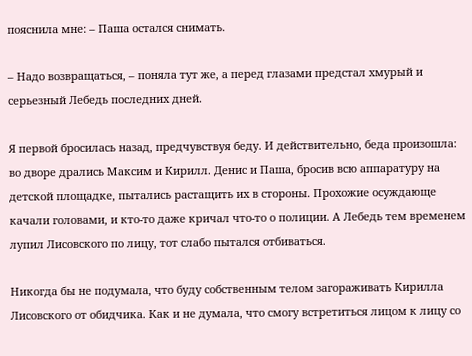пояснила мне: – Паша остался снимать.

– Надо возвращаться, – поняла тут же, а перед глазами предстал хмурый и серьезный Лебедь последних дней.

Я первой бросилась назад, предчувствуя беду. И действительно, беда произошла: во дворе дрались Максим и Кирилл. Денис и Паша, бросив всю аппаратуру на детской площадке, пытались растащить их в стороны. Прохожие осуждающе качали головами, и кто-то даже кричал что-то о полиции. А Лебедь тем временем лупил Лисовского по лицу, тот слабо пытался отбиваться.

Никогда бы не подумала, что буду собственным телом загораживать Кирилла Лисовского от обидчика. Как и не думала, что смогу встретиться лицом к лицу со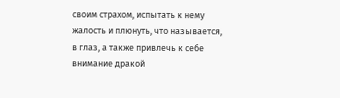своим страхом, испытать к нему жалость и плюнуть, что называется, в глаз, а также привлечь к себе внимание дракой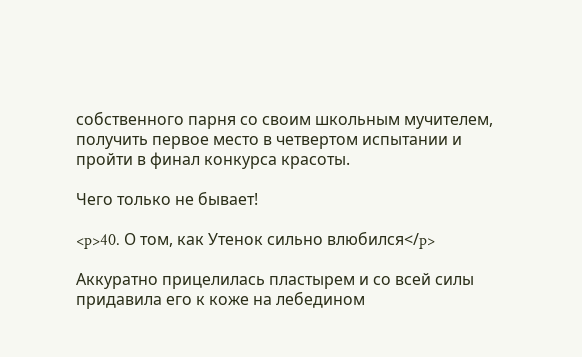собственного парня со своим школьным мучителем, получить первое место в четвертом испытании и пройти в финал конкурса красоты.

Чего только не бывает!

<p>40. О том, как Утенок сильно влюбился</p>

Аккуратно прицелилась пластырем и со всей силы придавила его к коже на лебедином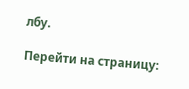лбу.

Перейти на страницу: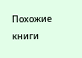Похожие книги